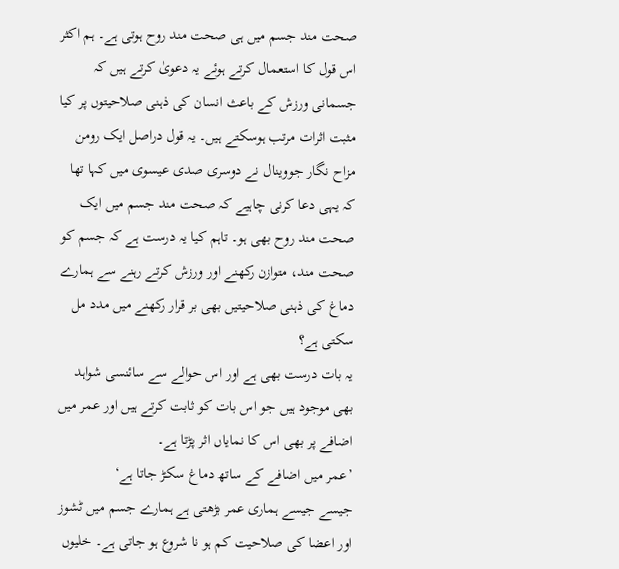صحت مند جسم میں ہی صحت مند روح ہوتی ہے۔ ہم اکثر اس قول کا استعمال کرتے ہوئے یہ دعویٰ کرتے ہیں کہ جسمانی ورزش کے باعث انسان کی ذہنی صلاحیتوں پر کیا مثبت اثرات مرتب ہوسکتے ہیں۔ یہ قول دراصل ایک رومن مزاح نگار جووینال نے دوسری صدی عیسوی میں کہا تھا کہ یہی دعا کرنی چاہیے کہ صحت مند جسم میں ایک صحت مند روح بھی ہو۔ تاہم کیا یہ درست ہے کہ جسم کو صحت مند، متوازن رکھنے اور ورزش کرتے رہنے سے ہمارے دماغ کی ذہنی صلاحیتیں بھی بر قرار رکھنے میں مدد مل سکتی ہے؟
یہ بات درست بھی ہے اور اس حوالے سے سائنسی شواہد بھی موجود ہیں جو اس بات کو ثابت کرتے ہیں اور عمر میں اضافے پر بھی اس کا نمایاں اثر پڑتا ہے۔
’عمر میں اضافے کے ساتھ دماغ سکڑ جاتا ہے‘
جیسے جیسے ہماری عمر بڑھتی ہے ہمارے جسم میں ٹشوز اور اعضا کی صلاحیت کم ہو نا شروع ہو جاتی ہے۔ خلیوں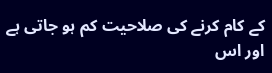کے کام کرنے کی صلاحیت کم ہو جاتی ہے اور اس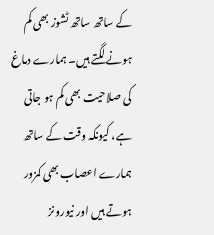کے ساتھ ساتھ ٹشوز بھی کم ہونے لگتے ہیں۔ ہمارے دماغ کی صلاحیت بھی کم ہو جاتی ہے، کیونکہ وقت کے ساتھ ہمارے اعصاب بھی کمزور ہوتے ہیں اور نیورونز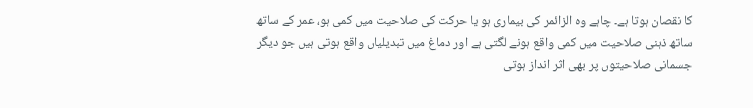کا نقصان ہوتا ہے۔ چاہے وہ الزائمر کی بیماری ہو یا حرکت کی صلاحیت میں کمی ہو، عمر کے ساتھ ساتھ ذہنی صلاحیت میں کمی واقع ہونے لگتی ہے اور دماغ میں تبدیلیاں واقع ہوتی ہیں جو دیگر جسمانی صلاحیتوں پر بھی اثر انداز ہوتی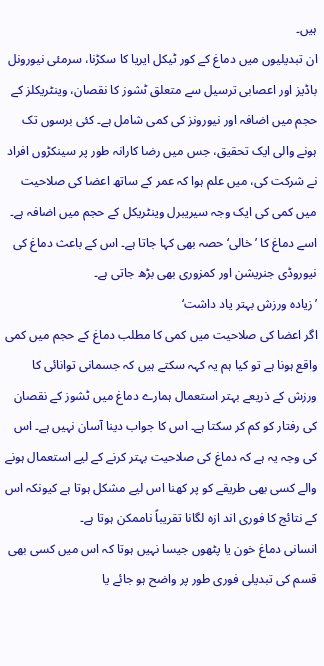ہیں۔
ان تبدیلیوں میں دماغ کے کور ٹیکل ایریا کا سکڑنا، سرمئی نیورونل باڈیز اور اعصابی ترسیل سے متعلق ٹشوز کا نقصان، وینٹریکلز کے حجم میں اضافہ اور نیورونز کی کمی شامل ہے۔ کئی برسوں تک ہونے والی ایک تحقیق، جس میں رضا کارانہ طور پر سینکڑوں افراد نے شرکت کی، میں علم ہوا کہ عمر کے ساتھ اعضا کی صلاحیت میں کمی کی ایک وجہ سیریبرل وینٹریکل کے حجم میں اضافہ ہے۔ اسے دماغ کا ’خالی‘ حصہ بھی کہا جاتا ہے۔ اس کے باعث دماغ کی نیوروڈی جنریشن اور کمزوری بھی بڑھ جاتی ہے۔
’زیادہ ورزش بہتر یاد داشت‘
اگر اعضا کی صلاحیت میں کمی کا مطلب دماغ کے حجم میں کمی واقع ہونا ہے تو کیا ہم یہ کہہ سکتے ہیں کہ جسمانی توانائی کا ورزش کے ذریعے بہتر استعمال ہمارے دماغ میں ٹشوز کے نقصان کی رفتار کو کم کر سکتا ہے۔ اس کا جواب دینا آسان نہیں ہے۔ اس کی وجہ یہ ہے کہ دماغ کی صلاحیت بہتر کرنے کے لیے استعمال ہونے والے کسی بھی طریقے کو پر کھنا اس لیے مشکل ہوتا ہے کیونکہ اس کے نتائج کا فوری اند ازہ لگانا تقریباً ناممکن ہوتا ہے۔
انسانی دماغ خون یا پٹھوں جیسا نہیں ہوتا کہ اس میں کسی بھی قسم کی تبدیلی فوری طور پر واضح ہو جائے یا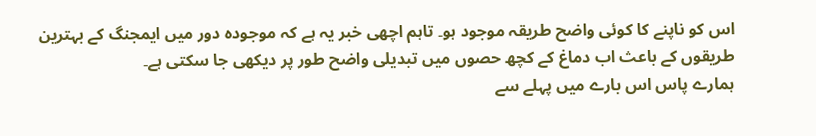اس کو ناپنے کا کوئی واضح طریقہ موجود ہو۔ تاہم اچھی خبر یہ ہے کہ موجودہ دور میں ایمجنگ کے بہترین طریقوں کے باعث اب دماغ کے کچھ حصوں میں تبدیلی واضح طور پر دیکھی جا سکتی ہے۔
ہمارے پاس اس بارے میں پہلے سے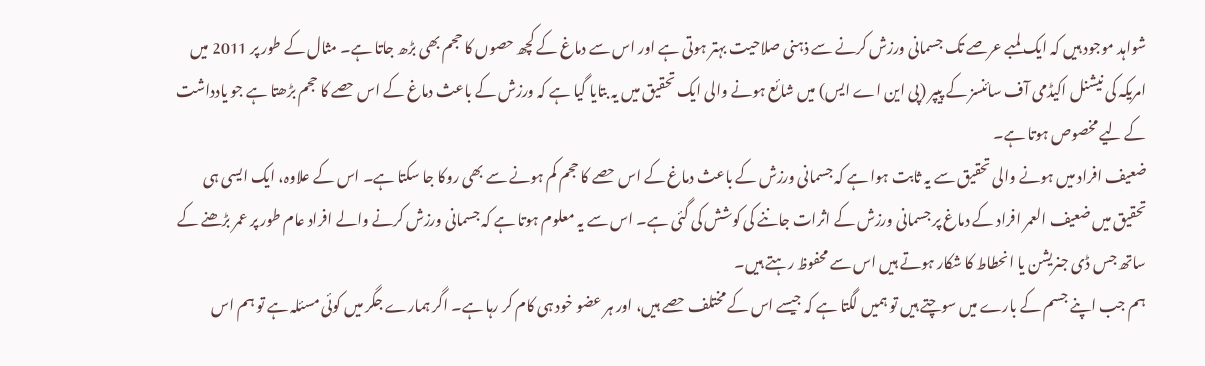شواہد موجود ہیں کہ ایک لمبے عرصے تک جسمانی ورزش کرنے سے ذہنی صلاحیت بہتر ہوتی ہے اور اس سے دماغ کے کچھ حصوں کا حجم بھی بڑھ جاتا ہے۔ مثال کے طور پر 2011 میں امریکہ کی نیشنل اکیڈمی آف سائنسز کے پیپر (پی این اے ایس) میں شائع ہونے والی ایک تحقیق میں یہ بتایا گیا ہے کہ ورزش کے باعث دماغ کے اس حصے کا حجم بڑھتا ہے جو یادداشت کے لیے مخصوص ہوتا ہے۔
ضعیف افراد میں ہونے والی تحقیق سے یہ ثابت ہوا ہے کہ جسمانی ورزش کے باعث دماغ کے اس حصے کا حجم کم ہونے سے بھی روکا جا سکتا ہے۔ اس کے علاوہ، ایک ایسی ہی تحقیق میں ضعیف العمر افراد کے دماغ پر جسمانی ورزش کے اثرات جاننے کی کوشش کی گئی ہے۔ اس سے یہ معلوم ہوتا ہے کہ جسمانی ورزش کرنے والے افراد عام طور پر عمر بڑھنے کے ساتھ جس ڈی جنریشن یا انحطاط کا شکار ہوتے ہیں اس سے محفوظ رہتے ہیں۔
ہم جب اپنے جسم کے بارے میں سوچتے ہیں تو ہمیں لگتا ہے کہ جیسے اس کے مختلف حصے ہیں، اور ہر عضو خود ہی کام کر رہا ہے۔ اگر ہمارے جگر میں کوئی مسئلہ ہے تو ہم اس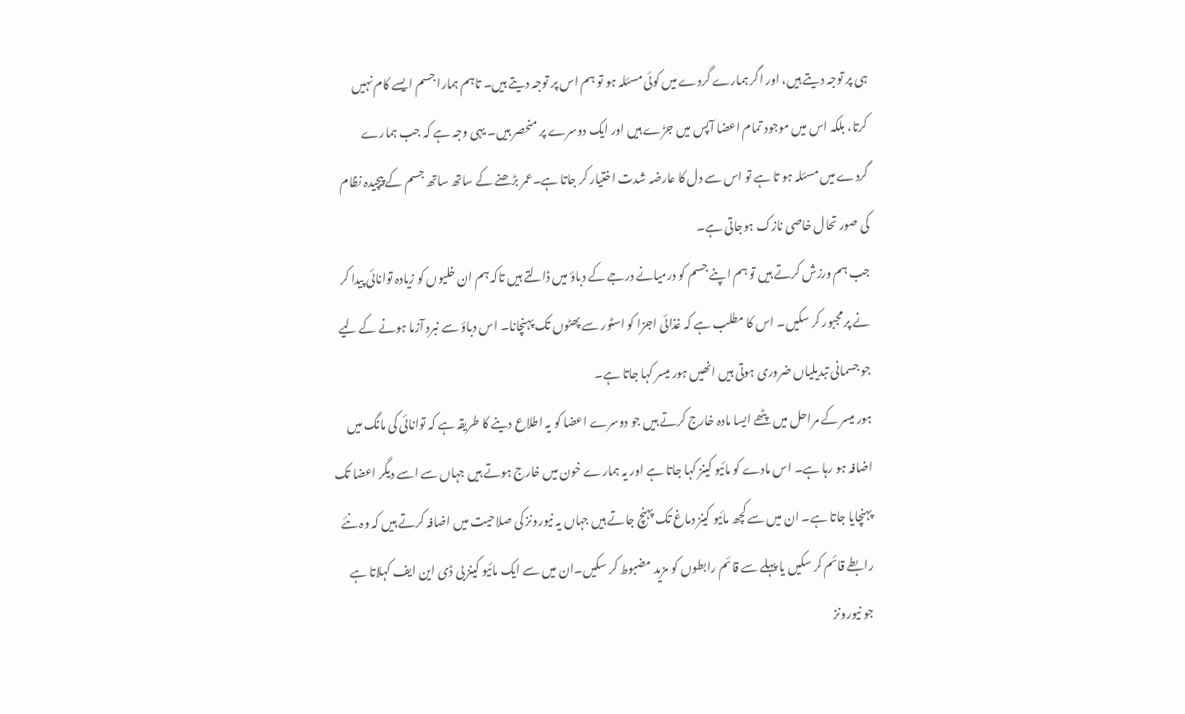ہی پر توجہ دیتے ہیں، اور اگر ہمارے گردے میں کوئی مسئلہ ہو تو ہم اس پر توجہ دیتے ہیں۔ تاہم ہمارا جسم ایسے کام نہیں کرتا، بلکہ اس میں موجود تمام اعضا آپس میں جڑے ہیں اور ایک دوسرے پر منحصر ہیں۔ یہی وجہ ہے کہ جب ہمارے گردے میں مسئلہ ہو تا ہے تو اس سے دل کا عارضہ شدت اختیار کر جاتا ہے۔عمر بڑھنے کے ساتھ ساتھ جسم کے پیچیدہ نظام کی صور تحال خاصی نازک ہوجاتی ہے۔
جب ہم ورزش کرتے ہیں تو ہم اپنے جسم کو درمیانے درجے کے دباؤ میں ڈالتے ہیں تاکہ ہم ان خلیوں کو زیادہ توانائی پیدا کر نے پر مجبور کر سکیں۔ اس کا مطلب ہے کہ غذائی اجزا کو اسٹور سے پھٹوں تک پہنچانا۔ اس دباؤ سے نبرد آزما ہونے کے لیے جو جسمانی تبدیلیاں ضروری ہوتی ہیں انھیں ہور میسر کہا جاتا ہے۔
ہور میسر کے مراحل میں پٹھے ایسا مادہ خارج کرتے ہیں جو دوسرے اعضا کو یہ اطلاع دینے کا طریقہ ہے کہ توانائی کی مانگ میں اضافہ ہو رہا ہے۔ اس مادے کو مائیو کینز کہا جاتا ہے اور یہ ہمارے خون میں خارج ہوتے ہیں جہاں سے اسے دیگر اعضا تک پہنچایا جاتا ہے۔ ان میں سے کچھ مائیو کینز دماغ تک پہنچ جاتے ہیں جہاں یہ نیورونز کی صلاحیت میں اضافہ کرتے ہیں کہ وہ نئے رابطے قائم کر سکیں یا پہلے سے قائم رابطوں کو مزید مضبوط کر سکیں۔ان میں سے ایک مائیو کینز بی ڈی این ایف کہلاتا ہے جو نیورونز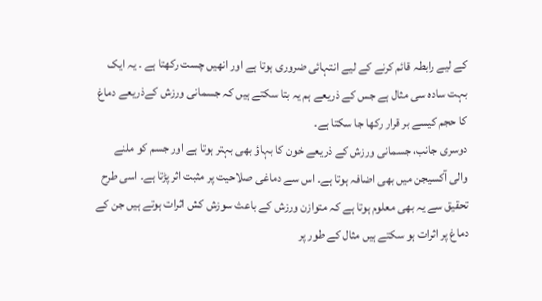کے لیے رابطہ قائم کرنے کے لیے انتہائی ضروری ہوتا ہے اور انھیں چست رکھتا ہے ۔ یہ ایک بہت سادہ سی مثال ہے جس کے ذریعے ہم یہ بتا سکتے ہیں کہ جسمانی ورزش کےذریعے دماغ کا حجم کیسے بر قرار رکھا جا سکتا ہے۔
دوسری جانب، جسمانی ورزش کے ذریعے خون کا بہاؤ بھی بہتر ہوتا ہے اور جسم کو ملنے والی آکسیجن میں بھی اضافہ ہوتا ہے۔ اس سے دماغی صلاحیت پر مثبت اثر پڑتا ہے۔ اسی طرح تحقیق سے یہ بھی معلوم ہوتا ہے کہ متوازن ورزش کے باعث سوزش کش اثرات ہوتے ہیں جن کے دماغ پر اثرات ہو سکتے ہیں مثال کے طور پر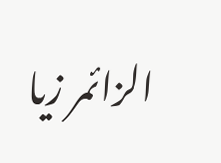الزائمر زیا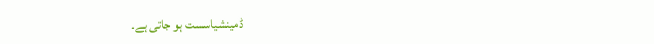ڈمینشیاسست ہو جاتی ہے۔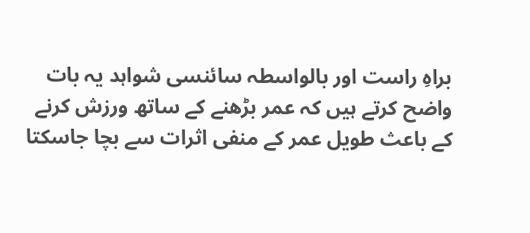براہِ راست اور بالواسطہ سائنسی شواہد یہ بات واضح کرتے ہیں کہ عمر بڑھنے کے ساتھ ورزش کرنے کے باعث طویل عمر کے منفی اثرات سے بچا جاسکتا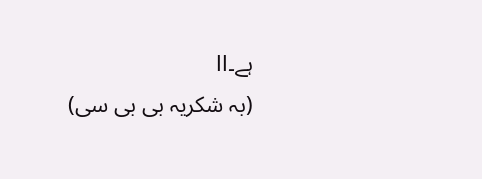ہے۔ll
(بہ شکریہ بی بی سی)